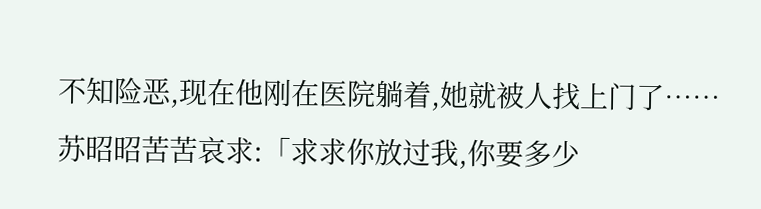不知险恶,现在他刚在医院躺着,她就被人找上门了……
苏昭昭苦苦哀求:「求求你放过我,你要多少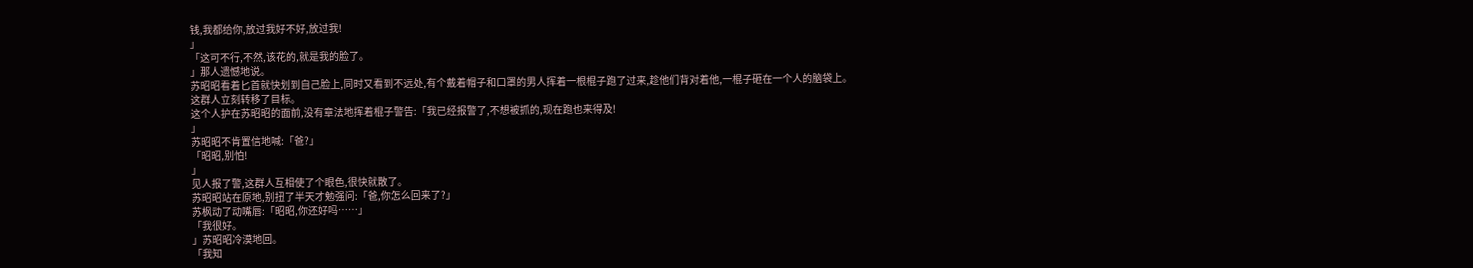钱,我都给你,放过我好不好,放过我!
」
「这可不行,不然,该花的,就是我的脸了。
」那人遗憾地说。
苏昭昭看着匕首就快划到自己脸上,同时又看到不远处,有个戴着帽子和口罩的男人挥着一根棍子跑了过来,趁他们背对着他,一棍子砸在一个人的脑袋上。
这群人立刻转移了目标。
这个人护在苏昭昭的面前,没有章法地挥着棍子警告:「我已经报警了,不想被抓的,现在跑也来得及!
」
苏昭昭不肯置信地喊:「爸?」
「昭昭,别怕!
」
见人报了警,这群人互相使了个眼色,很快就散了。
苏昭昭站在原地,别扭了半天才勉强问:「爸,你怎么回来了?」
苏枫动了动嘴唇:「昭昭,你还好吗……」
「我很好。
」苏昭昭冷漠地回。
「我知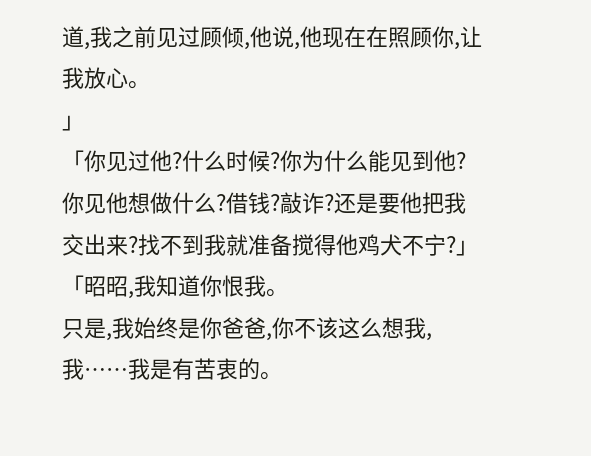道,我之前见过顾倾,他说,他现在在照顾你,让我放心。
」
「你见过他?什么时候?你为什么能见到他?你见他想做什么?借钱?敲诈?还是要他把我交出来?找不到我就准备搅得他鸡犬不宁?」
「昭昭,我知道你恨我。
只是,我始终是你爸爸,你不该这么想我,我……我是有苦衷的。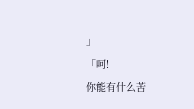」
「呵!
你能有什么苦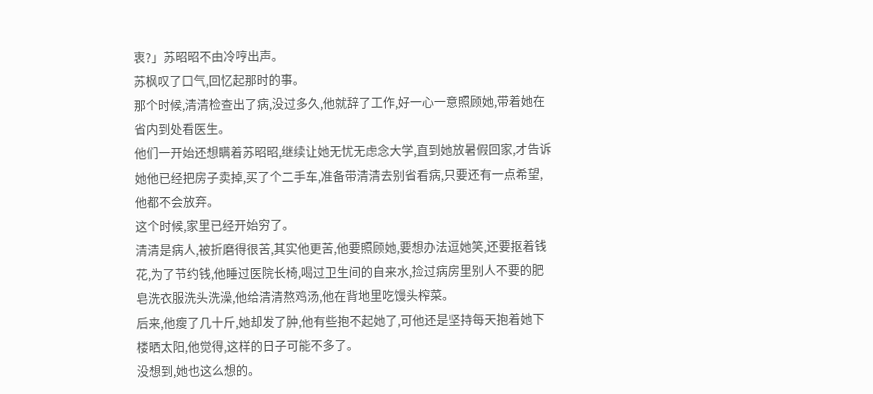衷?」苏昭昭不由冷哼出声。
苏枫叹了口气,回忆起那时的事。
那个时候,清清检查出了病,没过多久,他就辞了工作,好一心一意照顾她,带着她在省内到处看医生。
他们一开始还想瞒着苏昭昭,继续让她无忧无虑念大学,直到她放暑假回家,才告诉她他已经把房子卖掉,买了个二手车,准备带清清去别省看病,只要还有一点希望,他都不会放弃。
这个时候,家里已经开始穷了。
清清是病人,被折磨得很苦,其实他更苦,他要照顾她,要想办法逗她笑,还要抠着钱花,为了节约钱,他睡过医院长椅,喝过卫生间的自来水,捡过病房里别人不要的肥皂洗衣服洗头洗澡,他给清清熬鸡汤,他在背地里吃馒头榨菜。
后来,他瘦了几十斤,她却发了肿,他有些抱不起她了,可他还是坚持每天抱着她下楼晒太阳,他觉得,这样的日子可能不多了。
没想到,她也这么想的。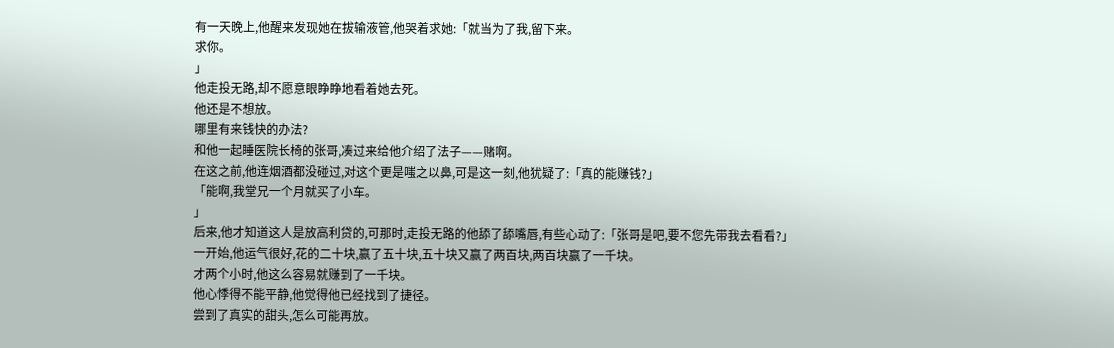有一天晚上,他醒来发现她在拔输液管,他哭着求她:「就当为了我,留下来。
求你。
」
他走投无路,却不愿意眼睁睁地看着她去死。
他还是不想放。
哪里有来钱快的办法?
和他一起睡医院长椅的张哥,凑过来给他介绍了法子——赌啊。
在这之前,他连烟酒都没碰过,对这个更是嗤之以鼻,可是这一刻,他犹疑了:「真的能赚钱?」
「能啊,我堂兄一个月就买了小车。
」
后来,他才知道这人是放高利贷的,可那时,走投无路的他舔了舔嘴唇,有些心动了:「张哥是吧,要不您先带我去看看?」
一开始,他运气很好,花的二十块,赢了五十块,五十块又赢了两百块,两百块赢了一千块。
才两个小时,他这么容易就赚到了一千块。
他心悸得不能平静,他觉得他已经找到了捷径。
尝到了真实的甜头,怎么可能再放。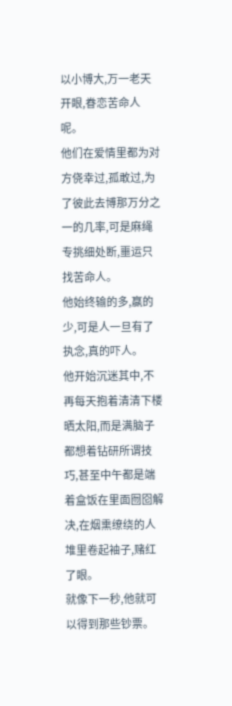以小博大,万一老天开眼,眷恋苦命人呢。
他们在爱情里都为对方侥幸过,孤敢过,为了彼此去博那万分之一的几率,可是麻绳专挑细处断,噩运只找苦命人。
他始终输的多,赢的少,可是人一旦有了执念,真的吓人。
他开始沉迷其中,不再每天抱着清清下楼晒太阳,而是满脑子都想着钻研所谓技巧,甚至中午都是端着盒饭在里面囫囵解决,在烟熏缭绕的人堆里卷起袖子,赌红了眼。
就像下一秒,他就可以得到那些钞票。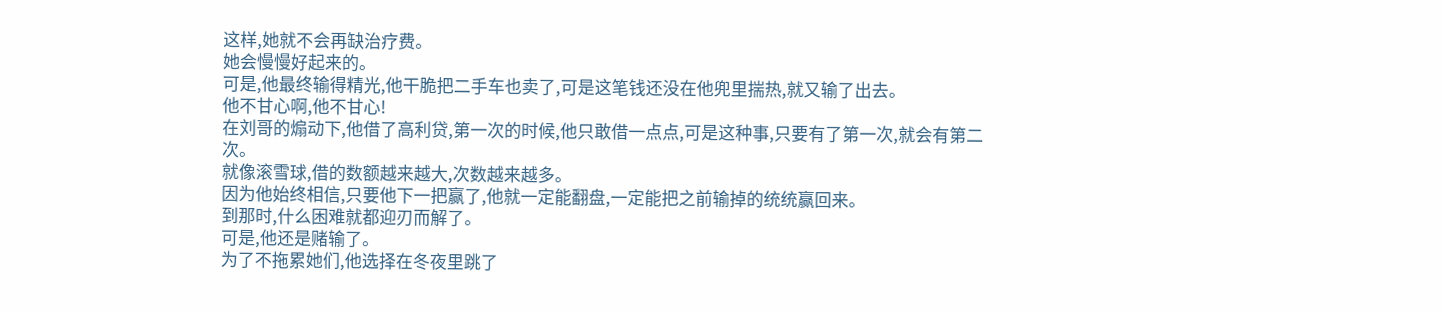这样,她就不会再缺治疗费。
她会慢慢好起来的。
可是,他最终输得精光,他干脆把二手车也卖了,可是这笔钱还没在他兜里揣热,就又输了出去。
他不甘心啊,他不甘心!
在刘哥的煽动下,他借了高利贷,第一次的时候,他只敢借一点点,可是这种事,只要有了第一次,就会有第二次。
就像滚雪球,借的数额越来越大,次数越来越多。
因为他始终相信,只要他下一把赢了,他就一定能翻盘,一定能把之前输掉的统统赢回来。
到那时,什么困难就都迎刃而解了。
可是,他还是赌输了。
为了不拖累她们,他选择在冬夜里跳了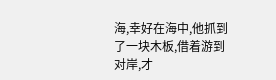海,幸好在海中,他抓到了一块木板,借着游到对岸,才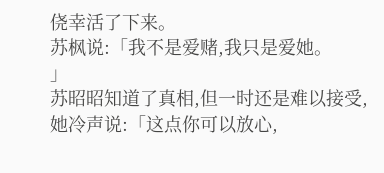侥幸活了下来。
苏枫说:「我不是爱赌,我只是爱她。
」
苏昭昭知道了真相,但一时还是难以接受,她冷声说:「这点你可以放心,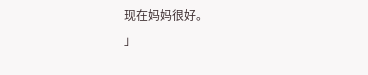现在妈妈很好。
」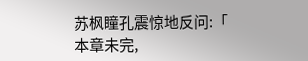苏枫瞳孔震惊地反问:「
本章未完,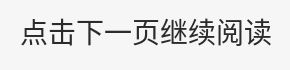点击下一页继续阅读